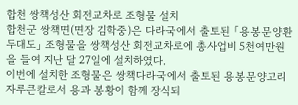합천 쌍책성산 회전교차로 조형물 설치
합천군 쌍책면(면장 김학중)은 다라국에서 출토된 「용봉문양환두대도」 조형물을 쌍책성산 회전교차로에 총사업비 5천여만원을 들여 지난 달 27일에 설치하였다.
이번에 설치한 조형물은 쌍책다라국에서 출토된 용봉문양고리자루큰칼로서 용과 봉황이 함께 장식되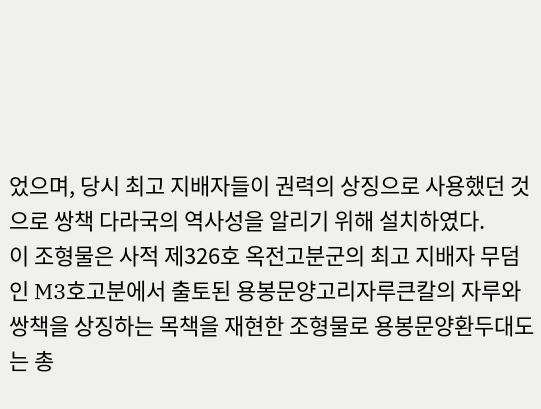었으며, 당시 최고 지배자들이 권력의 상징으로 사용했던 것으로 쌍책 다라국의 역사성을 알리기 위해 설치하였다.
이 조형물은 사적 제326호 옥전고분군의 최고 지배자 무덤인 M3호고분에서 출토된 용봉문양고리자루큰칼의 자루와 쌍책을 상징하는 목책을 재현한 조형물로 용봉문양환두대도는 총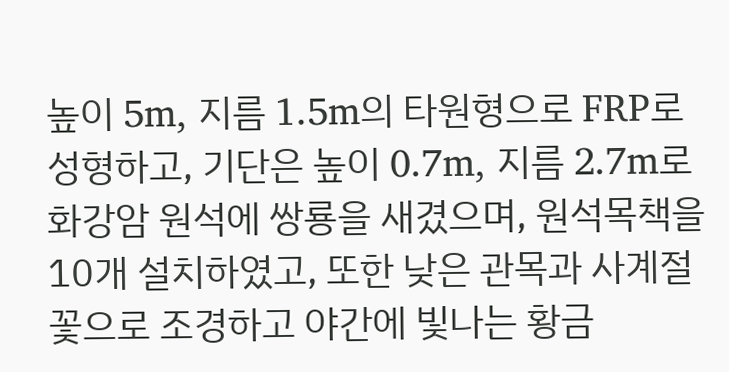높이 5m, 지름 1.5m의 타원형으로 FRP로 성형하고, 기단은 높이 0.7m, 지름 2.7m로 화강암 원석에 쌍룡을 새겼으며, 원석목책을 10개 설치하였고, 또한 낮은 관목과 사계절 꽃으로 조경하고 야간에 빛나는 황금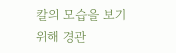칼의 모습을 보기 위해 경관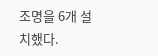조명을 6개 설치했다.